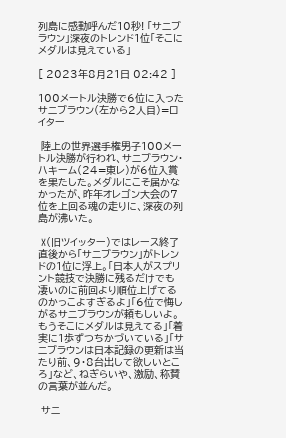列島に感動呼んだ10秒! 「サニブラウン」深夜のトレンド1位「そこにメダルは見えている」

[ 2023年8月21日 02:42 ]

100メートル決勝で6位に入ったサニブラウン(左から2人目)=ロイター

 陸上の世界選手権男子100メートル決勝が行われ、サニブラウン・ハキーム(24=東レ)が6位入賞を果たした。メダルにこそ届かなかったが、昨年オレゴン大会の7位を上回る魂の走りに、深夜の列島が沸いた。

 X(旧ツイッター)ではレース終了直後から「サニブラウン」がトレンドの1位に浮上。「日本人がスプリント競技で決勝に残るだけでも凄いのに前回より順位上げてるのかっこよすぎるよ」「6位で悔しがるサニブラウンが頼もしいよ。もうそこにメダルは見えてる」「着実に1歩ずつちかづいている」「サニブラウンは日本記録の更新は当たり前、9・8台出して欲しいところ」など、ねぎらいや、激励、称賛の言葉が並んだ。

 サニ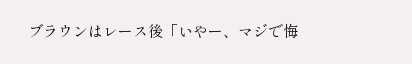ブラウンはレース後「いやー、マジで悔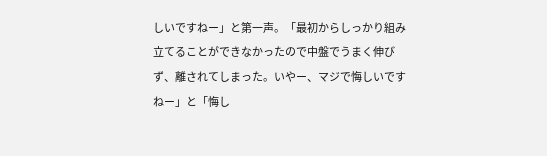しいですねー」と第一声。「最初からしっかり組み立てることができなかったので中盤でうまく伸びず、離されてしまった。いやー、マジで悔しいですねー」と「悔し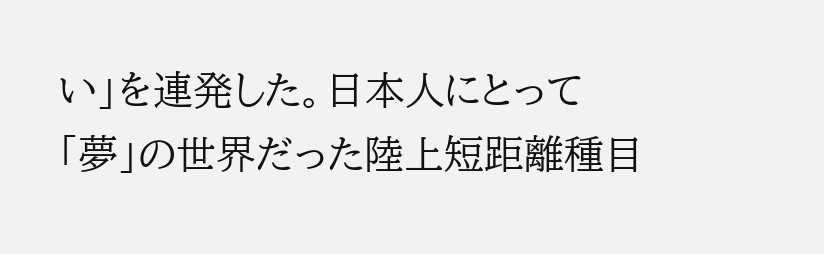い」を連発した。日本人にとって「夢」の世界だった陸上短距離種目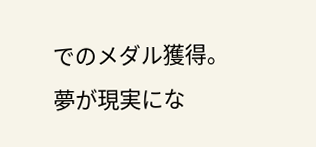でのメダル獲得。夢が現実にな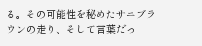る。その可能性を秘めたサニブラウンの走り、そして言葉だっ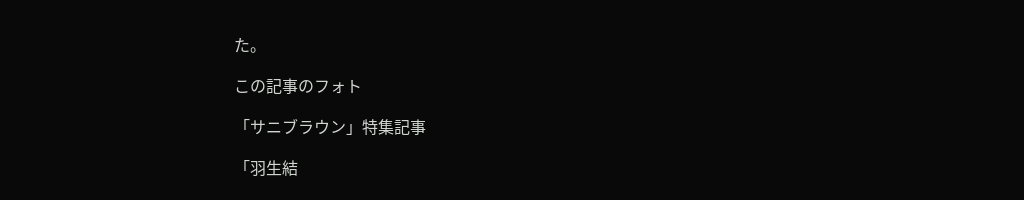た。

この記事のフォト

「サニブラウン」特集記事

「羽生結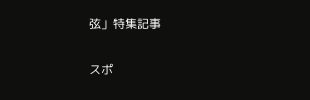弦」特集記事

スポ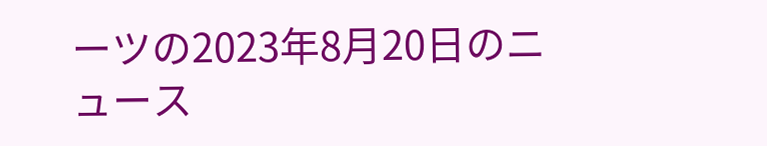ーツの2023年8月20日のニュース